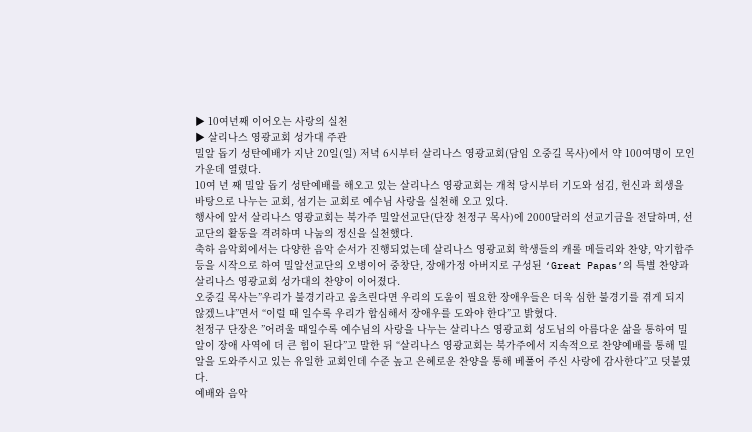▶ 10여년째 이어오는 사랑의 실천
▶ 살리나스 영광교회 성가대 주관
밀알 돕기 성탄예배가 지난 20일(일) 저녁 6시부터 살리나스 영광교회(담임 오중길 목사)에서 약 100여명이 모인 가운데 열렸다.
10여 년 째 밀알 돕기 성탄예배를 해오고 있는 살리나스 영광교회는 개척 당시부터 기도와 섬김, 헌신과 희생을 바탕으로 나누는 교회, 섬기는 교회로 예수님 사랑을 실천해 오고 있다.
행사에 앞서 살리나스 영광교회는 북가주 밀알선교단(단장 천정구 목사)에 2000달러의 선교기금을 전달하며, 선교단의 활동을 격려하며 나눔의 정신을 실천했다.
축하 음악회에서는 다양한 음악 순서가 진행되었는데 살리나스 영광교회 학생들의 캐롤 메들리와 찬양, 악기합주 등을 시작으로 하여 밀알선교단의 오병이어 중창단, 장애가정 아버지로 구성된 ‘Great Papas’의 특별 찬양과 살리나스 영광교회 성가대의 찬양이 이어졌다.
오중길 목사는”우리가 불경기라고 움츠린다면 우리의 도움이 필요한 장애우들은 더욱 심한 불경기를 겪게 되지 않겠느냐”면서 “이럴 때 일수록 우리가 합심해서 장애우를 도와야 한다”고 밝혔다.
천정구 단장은 ”어려울 때일수록 예수님의 사랑을 나누는 살리나스 영광교회 성도님의 아름다운 삶을 통하여 밀알이 장애 사역에 더 큰 힘이 된다”고 말한 뒤 “살리나스 영광교회는 북가주에서 지속적으로 찬양예배를 통해 밀알을 도와주시고 있는 유일한 교회인데 수준 높고 은혜로운 찬양을 통해 베풀어 주신 사랑에 감사한다”고 덧붙였다.
예배와 음악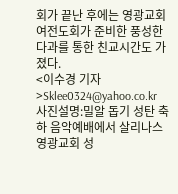회가 끝난 후에는 영광교회 여전도회가 준비한 풍성한 다과를 통한 친교시간도 가졌다.
<이수경 기자>Sklee0324@yahoo.co.kr
사진설명:밀알 돕기 성탄 축하 음악예배에서 살리나스 영광교회 성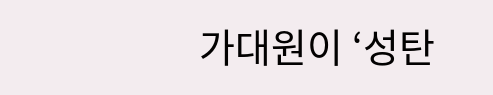가대원이 ‘성탄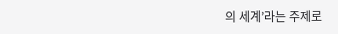의 세계’라는 주제로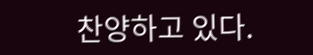찬양하고 있다.